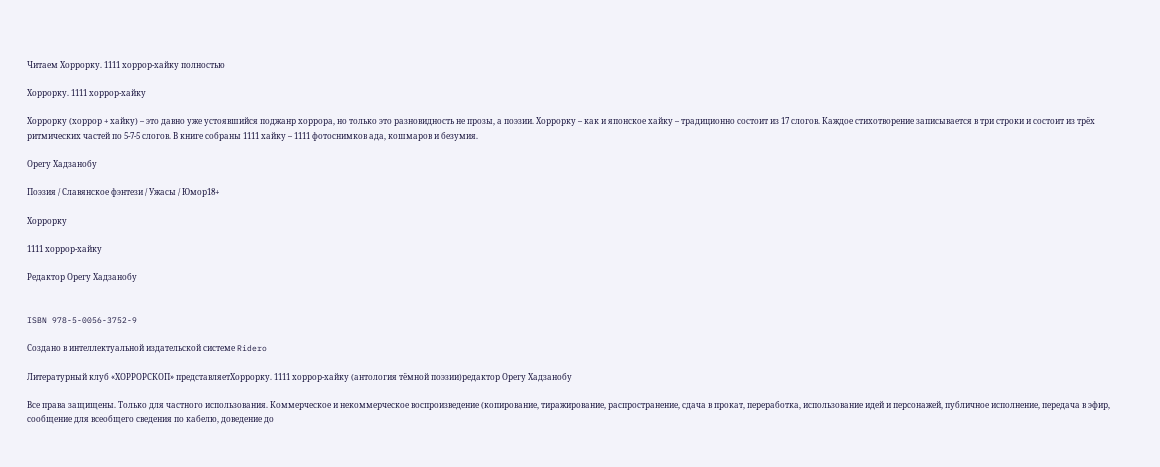Читаем Хоррорку. 1111 хоррор-хайку полностью

Хоррорку. 1111 хоррор-хайку

Хоррорку (хоррор + хайку) – это давно уже устоявшийся поджанр хоррора, но только это разновидность не прозы, а поэзии. Хоррорку – как и японское хайку – традиционно состоит из 17 слогов. Каждое стихотворение записывается в три строки и состоит из трёх ритмических частей по 5-7-5 слогов. В книге собраны 1111 хайку – 1111 фотоснимков ада, кошмаров и безумия.

Орегу Хадзанобу

Поэзия / Славянское фэнтези / Ужасы / Юмор18+

Хоррорку

1111 хоррор-хайку

Редактор Орегу Хадзанобу


ISBN 978-5-0056-3752-9

Создано в интеллектуальной издательской системе Ridero

Литературный клуб «ХОРРОРСКОП» представляетХоррорку. 1111 хоррор-хайку (антология тёмной поэзии)редактор Орегу Хадзанобу

Все права защищены. Только для частного использования. Коммерческое и некоммерческое воспроизведение (копирование, тиражирование, распространение, сдача в прокат, переработка, использование идей и персонажей, публичное исполнение, передача в эфир, сообщение для всеобщего сведения по кабелю, доведение до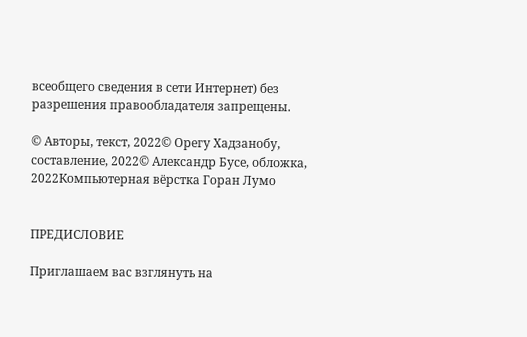всеобщего сведения в сети Интернет) без разрешения правообладателя запрещены.

© Авторы, текст, 2022© Орегу Хадзанобу, составление, 2022© Александр Бусе, обложка, 2022Компьютерная вёрстка Горан Лумо


ПРЕДИСЛОВИЕ

Приглашаем вас взглянуть на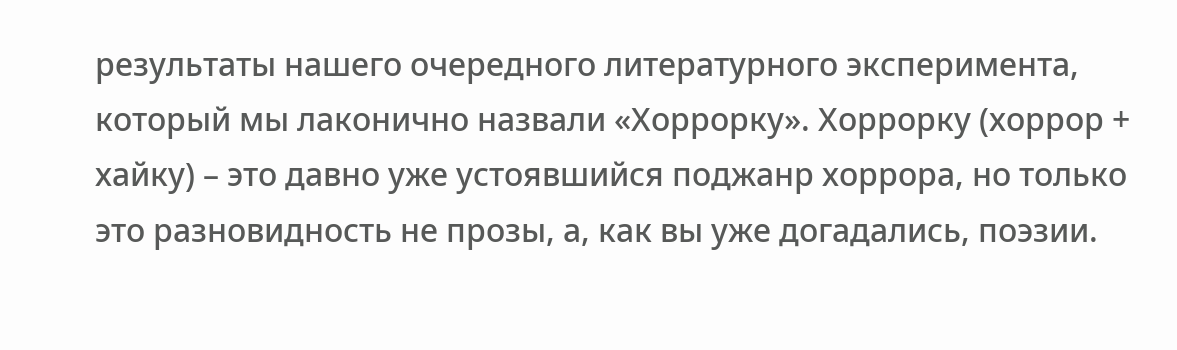результаты нашего очередного литературного эксперимента, который мы лаконично назвали «Хоррорку». Хоррорку (хоррор + хайку) – это давно уже устоявшийся поджанр хоррора, но только это разновидность не прозы, а, как вы уже догадались, поэзии.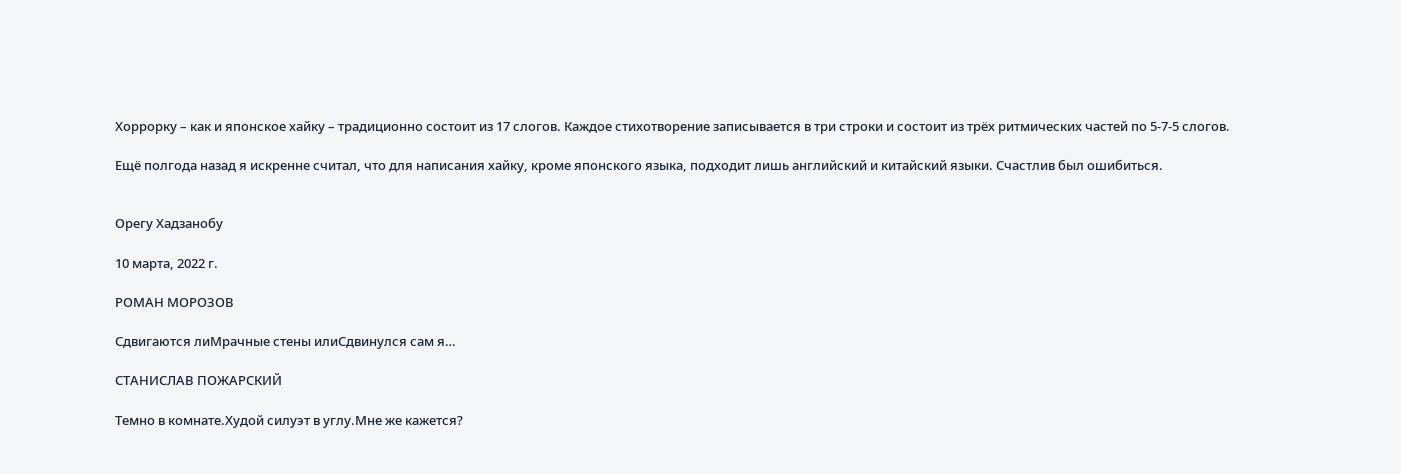Хоррорку – как и японское хайку – традиционно состоит из 17 слогов. Каждое стихотворение записывается в три строки и состоит из трёх ритмических частей по 5-7-5 слогов.

Ещё полгода назад я искренне считал, что для написания хайку, кроме японского языка, подходит лишь английский и китайский языки. Счастлив был ошибиться.


Орегу Хадзанобу

10 марта, 2022 г.

РОМАН МОРОЗОВ

Сдвигаются лиМрачные стены илиСдвинулся сам я…

СТАНИСЛАВ ПОЖАРСКИЙ

Темно в комнате.Худой силуэт в углу.Мне же кажется?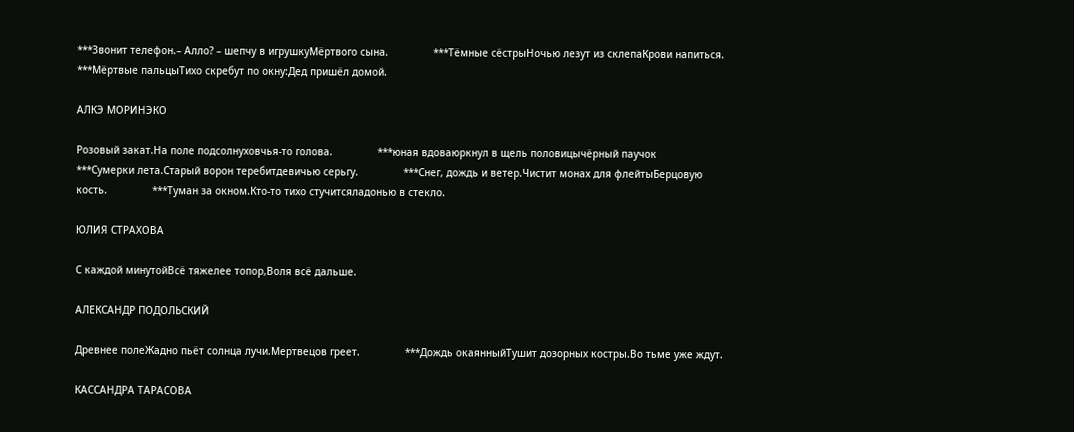***Звонит телефон.– Алло? – шепчу в игрушкуМёртвого сына.               ***Тёмные сёстрыНочью лезут из склепаКрови напиться.               ***Мёртвые пальцыТихо скребут по окну:Дед пришёл домой.

АЛКЭ МОРИНЭКО

Розовый закат.На поле подсолнуховчья-то голова.               ***юная вдоваюркнул в щель половицычёрный паучок               ***Сумерки лета.Старый ворон теребитдевичью серьгу.               ***Снег, дождь и ветер.Чистит монах для флейтыБерцовую кость.               ***Туман за окном.Кто-то тихо стучитсяладонью в стекло.

ЮЛИЯ СТРАХОВА

С каждой минутойВсё тяжелее топор,Воля всё дальше.

АЛЕКСАНДР ПОДОЛЬСКИЙ

Древнее полеЖадно пьёт солнца лучи.Мертвецов греет.               ***Дождь окаянныйТушит дозорных костры.Во тьме уже ждут.

КАССАНДРА ТАРАСОВА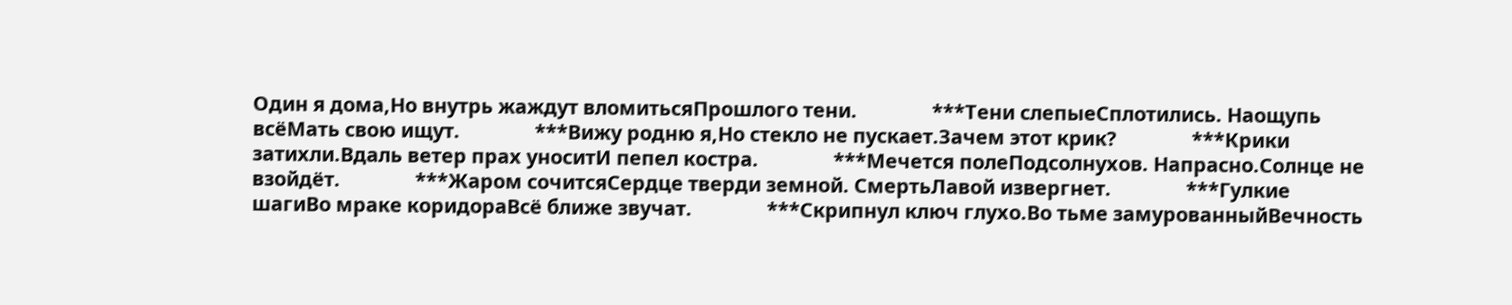Один я дома,Но внутрь жаждут вломитьсяПрошлого тени.               ***Тени слепыеСплотились. Наощупь всёМать свою ищут.               ***Вижу родню я,Но стекло не пускает.Зачем этот крик?               ***Крики затихли.Вдаль ветер прах уноситИ пепел костра.               ***Мечется полеПодсолнухов. Напрасно.Солнце не взойдёт.               ***Жаром сочитсяСердце тверди земной. СмертьЛавой извергнет.               ***Гулкие шагиВо мраке коридораВсё ближе звучат.               ***Скрипнул ключ глухо.Во тьме замурованныйВечность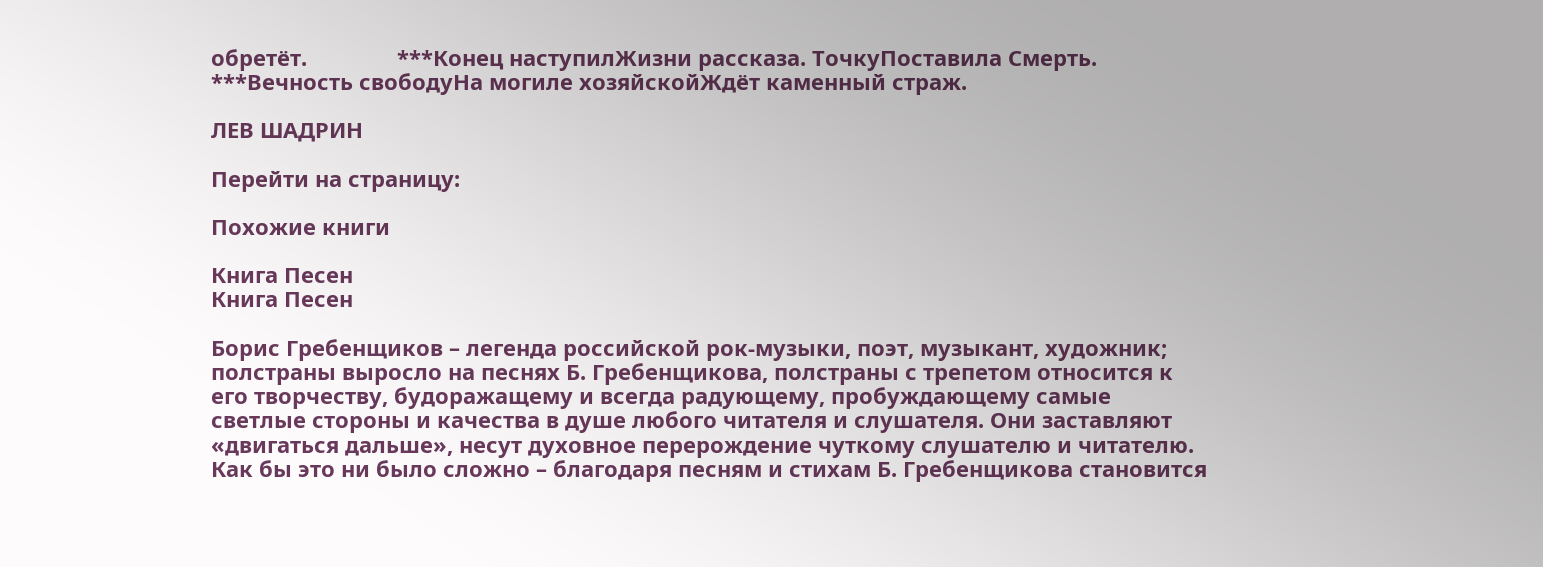обретёт.               ***Конец наступилЖизни рассказа. ТочкуПоставила Смерть.               ***Вечность свободуНа могиле хозяйскойЖдёт каменный страж.

ЛЕВ ШАДРИН

Перейти на страницу:

Похожие книги

Книга Песен
Книга Песен

Борис Гребенщиков – легенда российской рок-музыки, поэт, музыкант, художник; полстраны выросло на песнях Б. Гребенщикова, полстраны с трепетом относится к его творчеству, будоражащему и всегда радующему, пробуждающему самые светлые стороны и качества в душе любого читателя и слушателя. Они заставляют «двигаться дальше», несут духовное перерождение чуткому слушателю и читателю. Как бы это ни было сложно – благодаря песням и стихам Б. Гребенщикова становится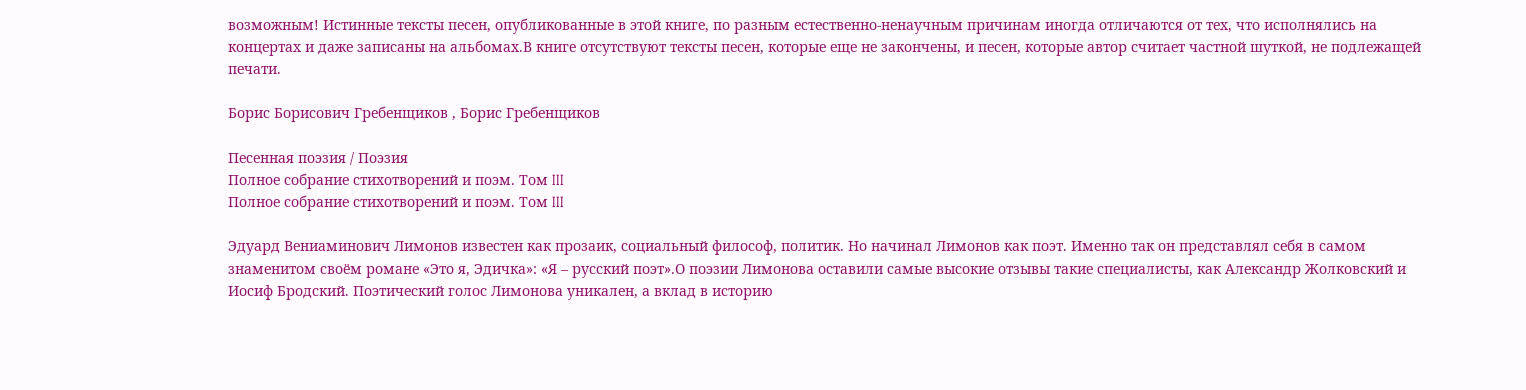возможным! Истинные тексты песен, опубликованные в этой книге, по разным естественно-ненаучным причинам иногда отличаются от тех, что исполнялись на концертах и даже записаны на альбомах.В книге отсутствуют тексты песен, которые еще не закончены, и песен, которые автор считает частной шуткой, не подлежащей печати.

Борис Борисович Гребенщиков , Борис Гребенщиков

Песенная поэзия / Поэзия
Полное собрание стихотворений и поэм. Том III
Полное собрание стихотворений и поэм. Том III

Эдуард Вениаминович Лимонов известен как прозаик, социальный философ, политик. Но начинал Лимонов как поэт. Именно так он представлял себя в самом знаменитом своём романе «Это я, Эдичка»: «Я – русский поэт».О поэзии Лимонова оставили самые высокие отзывы такие специалисты, как Александр Жолковский и Иосиф Бродский. Поэтический голос Лимонова уникален, а вклад в историю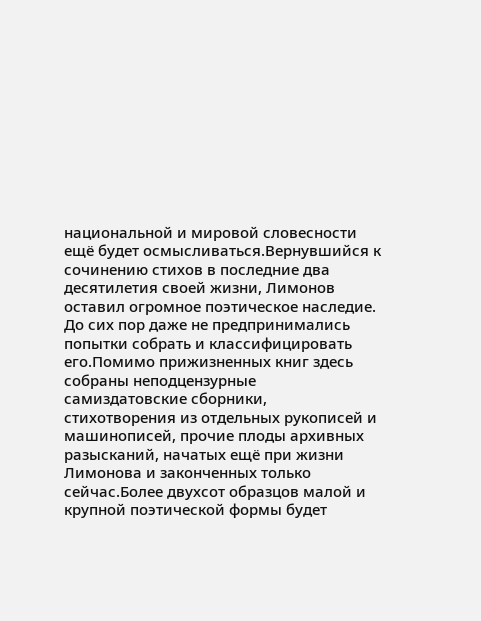национальной и мировой словесности ещё будет осмысливаться.Вернувшийся к сочинению стихов в последние два десятилетия своей жизни, Лимонов оставил огромное поэтическое наследие. До сих пор даже не предпринимались попытки собрать и классифицировать его.Помимо прижизненных книг здесь собраны неподцензурные самиздатовские сборники, стихотворения из отдельных рукописей и машинописей, прочие плоды архивных разысканий, начатых ещё при жизни Лимонова и законченных только сейчас.Более двухсот образцов малой и крупной поэтической формы будет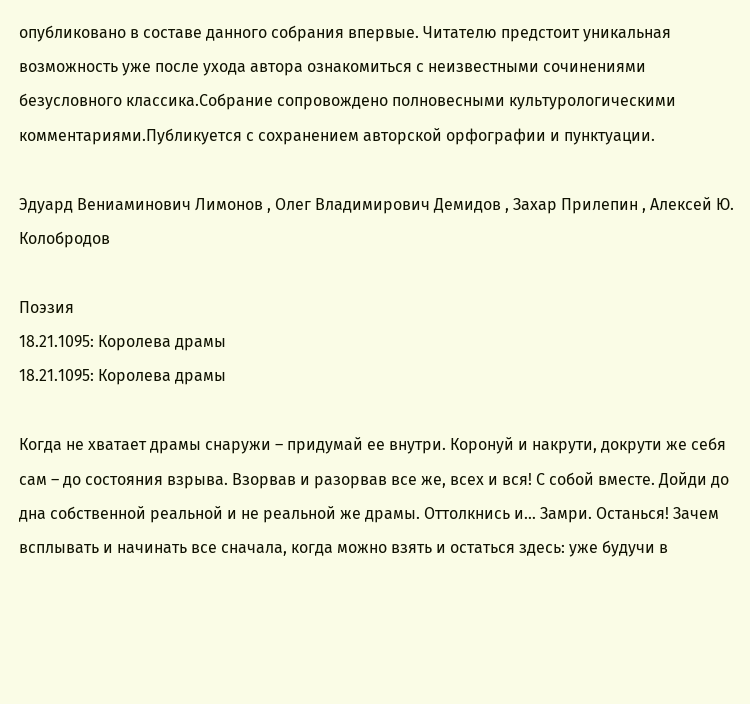опубликовано в составе данного собрания впервые. Читателю предстоит уникальная возможность уже после ухода автора ознакомиться с неизвестными сочинениями безусловного классика.Собрание сопровождено полновесными культурологическими комментариями.Публикуется с сохранением авторской орфографии и пунктуации.

Эдуард Вениаминович Лимонов , Олег Владимирович Демидов , Захар Прилепин , Алексей Ю. Колобродов

Поэзия
18.21.1095: Королева драмы
18.21.1095: Королева драмы

Когда не хватает драмы снаружи – придумай ее внутри. Коронуй и накрути, докрути же себя сам – до состояния взрыва. Взорвав и разорвав все же, всех и вся! С собой вместе. Дойди до дна собственной реальной и не реальной же драмы. Оттолкнись и… Замри. Останься! Зачем всплывать и начинать все сначала, когда можно взять и остаться здесь: уже будучи в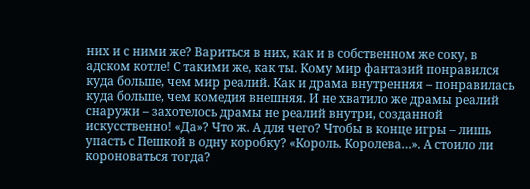них и с ними же? Вариться в них, как и в собственном же соку, в адском котле! С такими же, как ты. Кому мир фантазий понравился куда больше, чем мир реалий. Как и драма внутренняя – понравилась куда больше, чем комедия внешняя. И не хватило же драмы реалий снаружи – захотелось драмы не реалий внутри, созданной искусственно! «Да»? Что ж. А для чего? Чтобы в конце игры – лишь упасть с Пешкой в одну коробку? «Король. Королева…». А стоило ли короноваться тогда?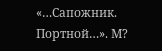«…Сапожник. Портной…». М?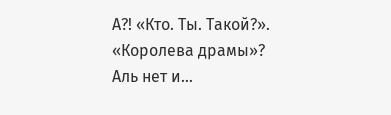А?! «Кто. Ты. Такой?». «Королева драмы»? Аль нет и…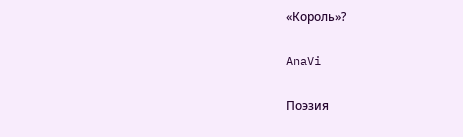«Король»?

AnaVi

Поэзия